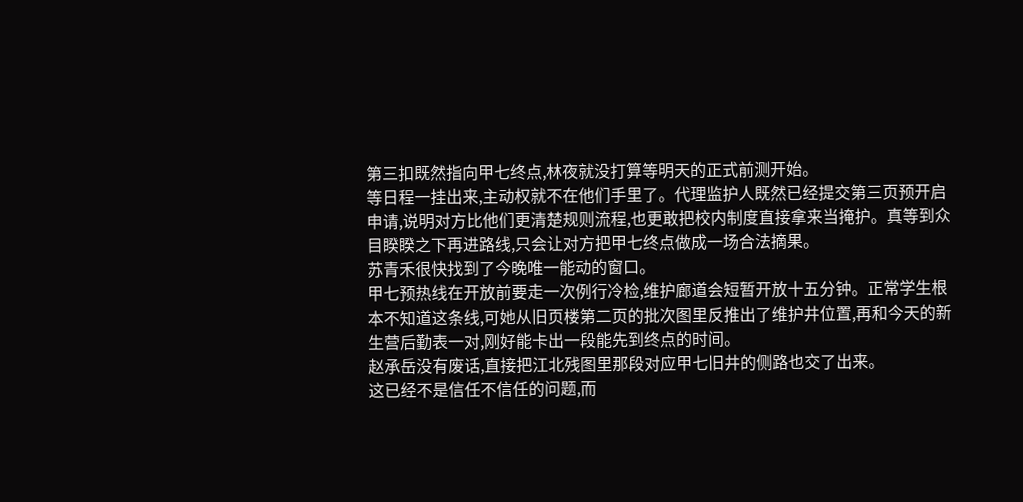第三扣既然指向甲七终点,林夜就没打算等明天的正式前测开始。
等日程一挂出来,主动权就不在他们手里了。代理监护人既然已经提交第三页预开启申请,说明对方比他们更清楚规则流程,也更敢把校内制度直接拿来当掩护。真等到众目睽睽之下再进路线,只会让对方把甲七终点做成一场合法摘果。
苏青禾很快找到了今晚唯一能动的窗口。
甲七预热线在开放前要走一次例行冷检,维护廊道会短暂开放十五分钟。正常学生根本不知道这条线,可她从旧页楼第二页的批次图里反推出了维护井位置,再和今天的新生营后勤表一对,刚好能卡出一段能先到终点的时间。
赵承岳没有废话,直接把江北残图里那段对应甲七旧井的侧路也交了出来。
这已经不是信任不信任的问题,而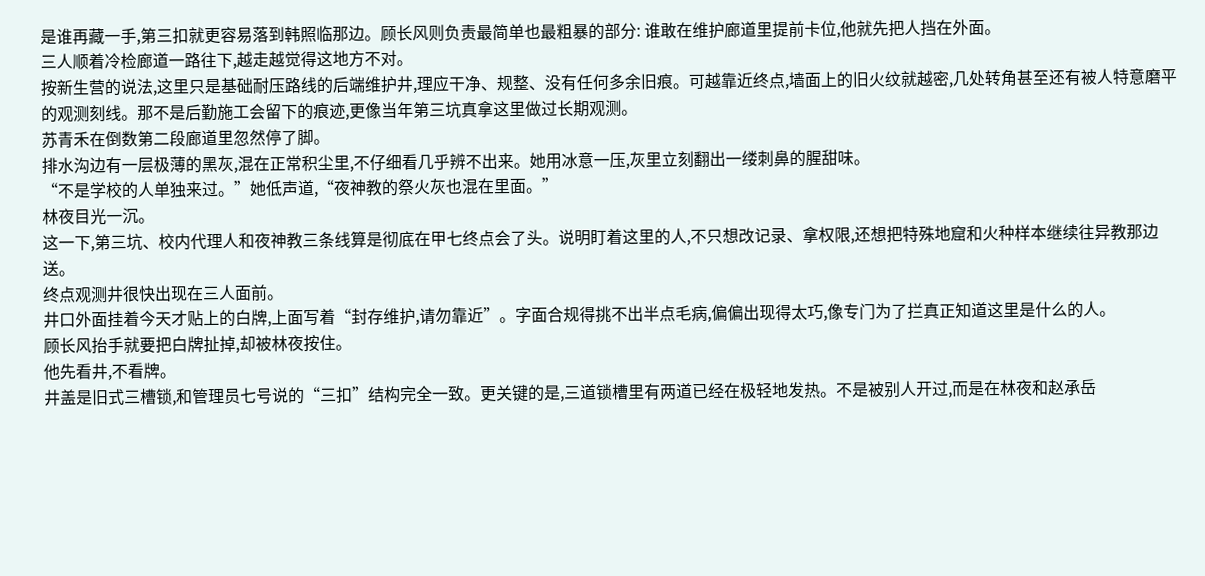是谁再藏一手,第三扣就更容易落到韩照临那边。顾长风则负责最简单也最粗暴的部分: 谁敢在维护廊道里提前卡位,他就先把人挡在外面。
三人顺着冷检廊道一路往下,越走越觉得这地方不对。
按新生营的说法,这里只是基础耐压路线的后端维护井,理应干净、规整、没有任何多余旧痕。可越靠近终点,墙面上的旧火纹就越密,几处转角甚至还有被人特意磨平的观测刻线。那不是后勤施工会留下的痕迹,更像当年第三坑真拿这里做过长期观测。
苏青禾在倒数第二段廊道里忽然停了脚。
排水沟边有一层极薄的黑灰,混在正常积尘里,不仔细看几乎辨不出来。她用冰意一压,灰里立刻翻出一缕刺鼻的腥甜味。
“不是学校的人单独来过。”她低声道,“夜神教的祭火灰也混在里面。”
林夜目光一沉。
这一下,第三坑、校内代理人和夜神教三条线算是彻底在甲七终点会了头。说明盯着这里的人,不只想改记录、拿权限,还想把特殊地窟和火种样本继续往异教那边送。
终点观测井很快出现在三人面前。
井口外面挂着今天才贴上的白牌,上面写着“封存维护,请勿靠近”。字面合规得挑不出半点毛病,偏偏出现得太巧,像专门为了拦真正知道这里是什么的人。
顾长风抬手就要把白牌扯掉,却被林夜按住。
他先看井,不看牌。
井盖是旧式三槽锁,和管理员七号说的“三扣”结构完全一致。更关键的是,三道锁槽里有两道已经在极轻地发热。不是被别人开过,而是在林夜和赵承岳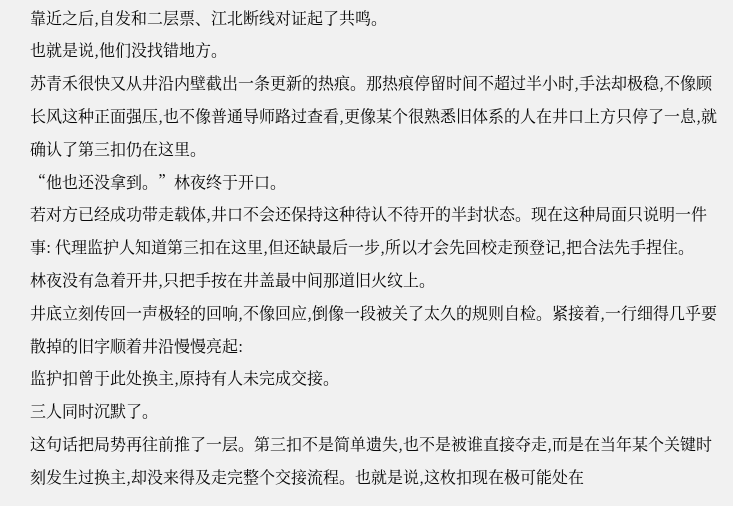靠近之后,自发和二层票、江北断线对证起了共鸣。
也就是说,他们没找错地方。
苏青禾很快又从井沿内壁截出一条更新的热痕。那热痕停留时间不超过半小时,手法却极稳,不像顾长风这种正面强压,也不像普通导师路过查看,更像某个很熟悉旧体系的人在井口上方只停了一息,就确认了第三扣仍在这里。
“他也还没拿到。”林夜终于开口。
若对方已经成功带走载体,井口不会还保持这种待认不待开的半封状态。现在这种局面只说明一件事: 代理监护人知道第三扣在这里,但还缺最后一步,所以才会先回校走预登记,把合法先手捏住。
林夜没有急着开井,只把手按在井盖最中间那道旧火纹上。
井底立刻传回一声极轻的回响,不像回应,倒像一段被关了太久的规则自检。紧接着,一行细得几乎要散掉的旧字顺着井沿慢慢亮起:
监护扣曾于此处换主,原持有人未完成交接。
三人同时沉默了。
这句话把局势再往前推了一层。第三扣不是简单遗失,也不是被谁直接夺走,而是在当年某个关键时刻发生过换主,却没来得及走完整个交接流程。也就是说,这枚扣现在极可能处在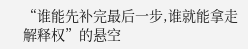“谁能先补完最后一步,谁就能拿走解释权”的悬空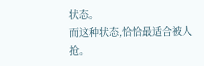状态。
而这种状态,恰恰最适合被人抢。